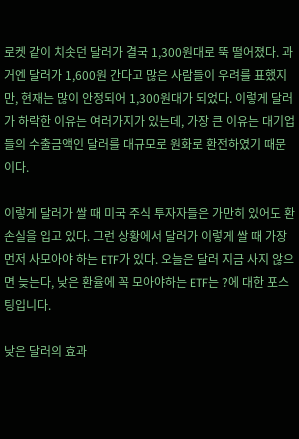로켓 같이 치솟던 달러가 결국 1,300원대로 뚝 떨어졌다. 과거엔 달러가 1,600원 간다고 많은 사람들이 우려를 표했지만, 현재는 많이 안정되어 1,300원대가 되었다. 이렇게 달러가 하락한 이유는 여러가지가 있는데, 가장 큰 이유는 대기업들의 수출금액인 달러를 대규모로 원화로 환전하였기 때문이다.

이렇게 달러가 쌀 때 미국 주식 투자자들은 가만히 있어도 환손실을 입고 있다. 그런 상황에서 달러가 이렇게 쌀 때 가장 먼저 사모아야 하는 ETF가 있다. 오늘은 달러 지금 사지 않으면 늦는다, 낮은 환율에 꼭 모아야하는 ETF는 ?에 대한 포스팅입니다.

낮은 달러의 효과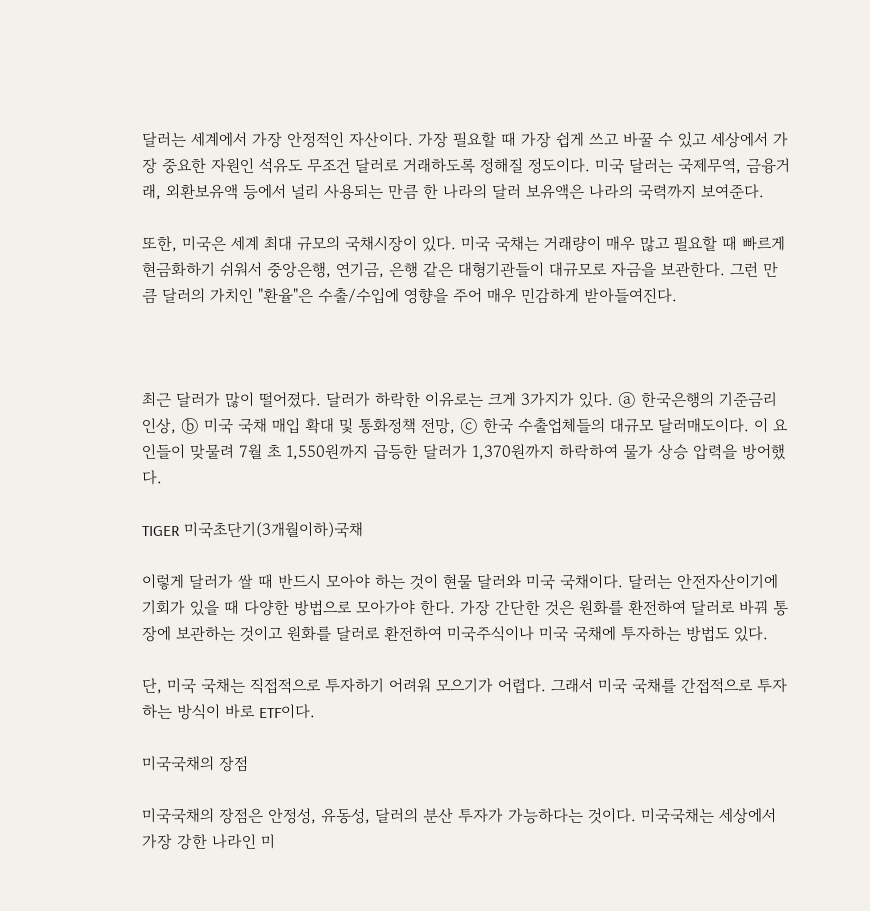달러는 세계에서 가장 안정적인 자산이다. 가장 필요할 때 가장 쉽게 쓰고 바꿀 수 있고 세상에서 가장 중요한 자원인 석유도 무조건 달러로 거래하도록 정해질 정도이다. 미국 달러는 국제무역, 금융거래, 외환보유액 등에서 널리 사용되는 만큼 한 나라의 달러 보유액은 나라의 국력까지 보여준다.

또한, 미국은 세계 최대 규모의 국채시장이 있다. 미국 국채는 거래량이 매우 많고 필요할 때 빠르게 현금화하기 쉬워서 중앙은행, 연기금, 은행 같은 대형기관들이 대규모로 자금을 보관한다. 그런 만큼 달러의 가치인 "환율"은 수출/수입에 영향을 주어 매우 민감하게 받아들여진다.



최근 달러가 많이 떨어졌다. 달러가 하락한 이유로는 크게 3가지가 있다. ⓐ 한국은행의 기준금리 인상, ⓑ 미국 국채 매입 확대 및 통화정책 전망, ⓒ 한국 수출업체들의 대규모 달러매도이다. 이 요인들이 맞물려 7월 초 1,550원까지 급등한 달러가 1,370원까지 하락하여 물가 상승 압력을 방어했다.

TIGER 미국초단기(3개월이하)국채

이렇게 달러가 쌀 때 반드시 모아야 하는 것이 현물 달러와 미국 국채이다. 달러는 안전자산이기에 기회가 있을 때 다양한 방법으로 모아가야 한다. 가장 간단한 것은 원화를 환전하여 달러로 바꿔 통장에 보관하는 것이고 원화를 달러로 환전하여 미국주식이나 미국 국채에 투자하는 방법도 있다.

단, 미국 국채는 직접적으로 투자하기 어려워 모으기가 어렵다. 그래서 미국 국채를 간접적으로 투자하는 방식이 바로 ETF이다.

미국국채의 장점

미국국채의 장점은 안정성, 유동성, 달러의 분산 투자가 가능하다는 것이다. 미국국채는 세상에서 가장 강한 나라인 미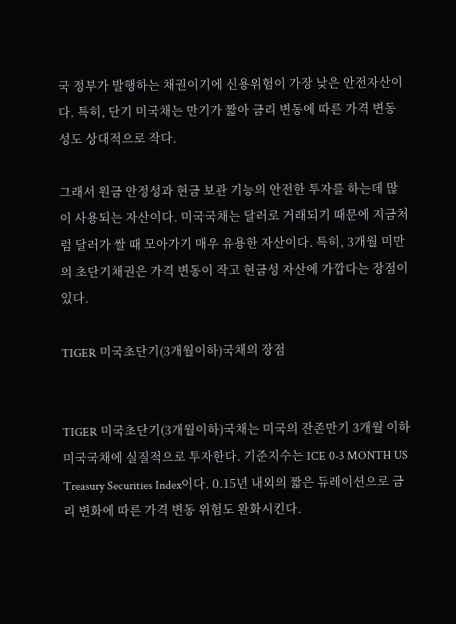국 정부가 발행하는 채권이기에 신용위험이 가장 낮은 안전자산이다. 특히, 단기 미국채는 만기가 짧아 금리 변동에 따른 가격 변동성도 상대적으로 작다.

그래서 원금 안정성과 현금 보관 기능의 안전한 투자를 하는데 많이 사용되는 자산이다. 미국국채는 달러로 거래되기 때문에 지금처럼 달러가 쌀 때 모아가기 매우 유용한 자산이다. 특히, 3개월 미만의 초단기채권은 가격 변동이 작고 현금성 자산에 가깝다는 장점이 있다.

TIGER 미국초단기(3개월이하)국채의 장점


TIGER 미국초단기(3개월이하)국채는 미국의 잔존만기 3개월 이하 미국국채에 실질적으로 투자한다. 기준지수는 ICE 0-3 MONTH US Treasury Securities Index이다. 0.15년 내외의 짧은 듀레이션으로 금리 변화에 따른 가격 변동 위험도 완화시킨다.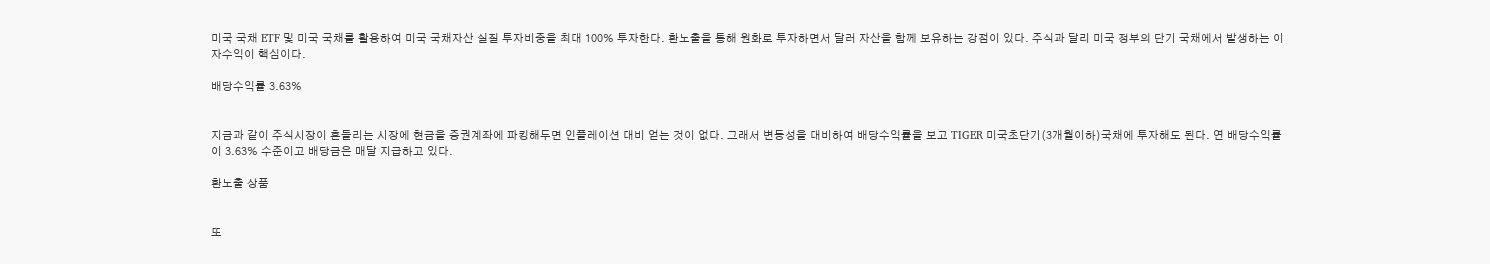미국 국채 ETF 및 미국 국채를 활용하여 미국 국채자산 실질 투자비중을 최대 100% 투자한다. 환노출을 통해 원화로 투자하면서 달러 자산을 함께 보유하는 강점이 있다. 주식과 달리 미국 정부의 단기 국채에서 발생하는 이자수익이 핵심이다.

배당수익률 3.63%


지금과 같이 주식시장이 흔들리는 시장에 현금을 증권계좌에 파킹해두면 인플레이션 대비 얻는 것이 없다. 그래서 변동성을 대비하여 배당수익률을 보고 TIGER 미국초단기(3개월이하)국채에 투자해도 된다. 연 배당수익률이 3.63% 수준이고 배당금은 매달 지급하고 있다.

환노출 상품


또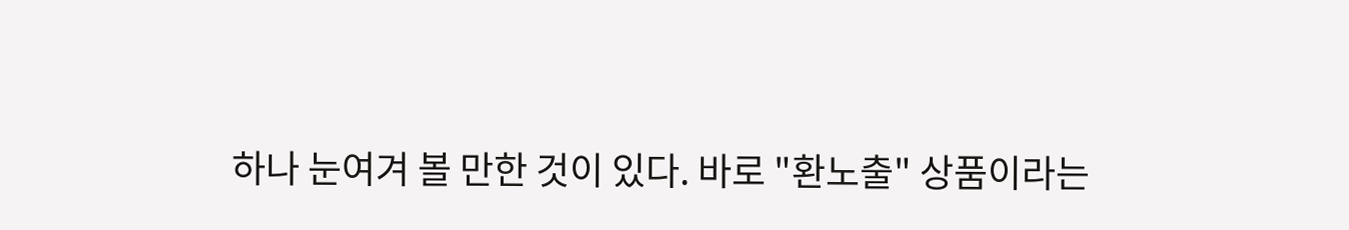하나 눈여겨 볼 만한 것이 있다. 바로 "환노출" 상품이라는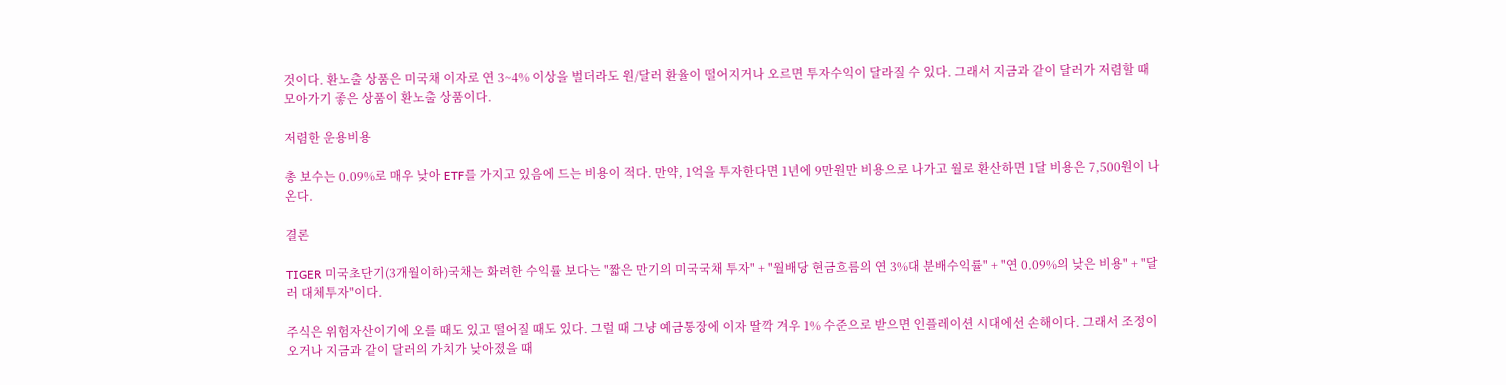것이다. 환노출 상품은 미국채 이자로 연 3~4% 이상을 벌더라도 원/달러 환율이 떨어지거나 오르면 투자수익이 달라질 수 있다. 그래서 지금과 같이 달러가 저렴할 때 모아가기 좋은 상품이 환노출 상품이다.

저렴한 운용비용

총 보수는 0.09%로 매우 낮아 ETF를 가지고 있음에 드는 비용이 적다. 만약, 1억을 투자한다면 1년에 9만원만 비용으로 나가고 월로 환산하면 1달 비용은 7,500원이 나온다.

결론

TIGER 미국초단기(3개월이하)국채는 화려한 수익률 보다는 "짧은 만기의 미국국채 투자" + "월배당 현금흐름의 연 3%대 분배수익률" + "연 0.09%의 낮은 비용" + "달러 대체투자"이다.

주식은 위험자산이기에 오를 때도 있고 떨어질 때도 있다. 그럴 때 그냥 예금통장에 이자 딸깍 겨우 1% 수준으로 받으면 인플레이션 시대에선 손해이다. 그래서 조정이 오거나 지금과 같이 달러의 가치가 낮아졌을 때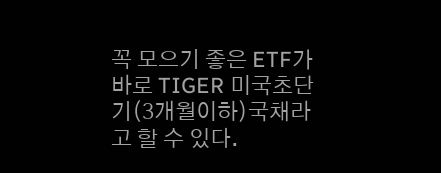꼭 모으기 좋은 ETF가 바로 TIGER 미국초단기(3개월이하)국채라고 할 수 있다.